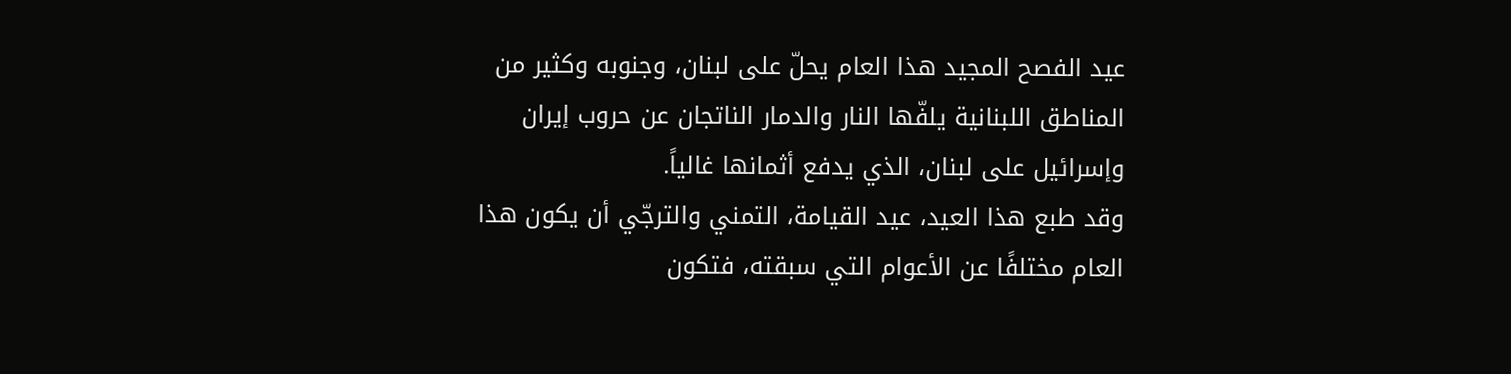عيد الفصح المجيد هذا العام يحلّ على لبنان، وجنوبه وكثير من المناطق اللبنانية يلفّها النار والدمار الناتجان عن حروب إيران وإسرائيل على لبنان، الذي يدفع أثمانها غالياً.
وقد طبع هذا العيد، عيد القيامة، التمني والترجّي أن يكون هذا العام مختلفًا عن الأعوام التي سبقته، فتكون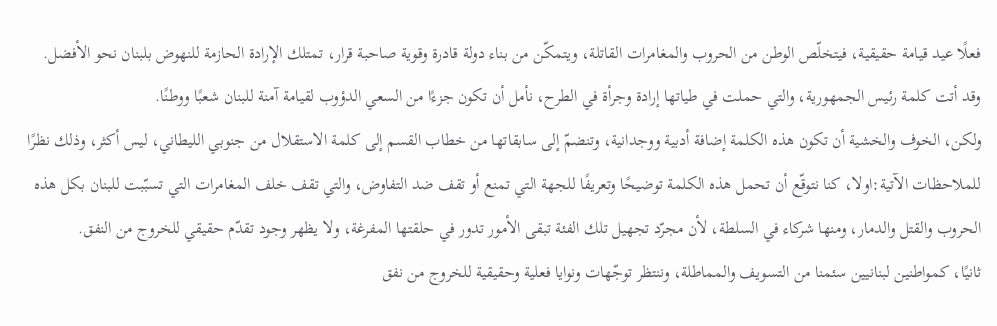فعلًا عيد قيامة حقيقية، فيتخلّص الوطن من الحروب والمغامرات القاتلة، ويتمكّن من بناء دولة قادرة وقوية صاحبة قرار، تمتلك الإرادة الحازمة للنهوض بلبنان نحو الأفضل.
وقد أتت كلمة رئيس الجمهورية، والتي حملت في طياتها إرادة وجرأة في الطرح، نأمل أن تكون جزءًا من السعي الدؤوب لقيامة آمنة للبنان شعبًا ووطنًا.
ولكن، الخوف والخشية أن تكون هذه الكلمة إضافة أدبية ووجدانية، وتنضمّ إلى سابقاتها من خطاب القسم إلى كلمة الاستقلال من جنوبي الليطاني، ليس أكثر، وذلك نظرًا للملاحظات الآتية:اولا، كنا نتوقّع أن تحمل هذه الكلمة توضيحًا وتعريفًا للجهة التي تمنع أو تقف ضد التفاوض، والتي تقف خلف المغامرات التي تسبّبت للبنان بكل هذه الحروب والقتل والدمار، ومنها شركاء في السلطة، لأن مجرّد تجهيل تلك الفئة تبقى الأمور تدور في حلقتها المفرغة، ولا يظهر وجود تقدّم حقيقي للخروج من النفق.
ثانيًا، كمواطنين لبنانيين سئمنا من التسويف والمماطلة، وننتظر توجّهات ونوايا فعلية وحقيقية للخروج من نفق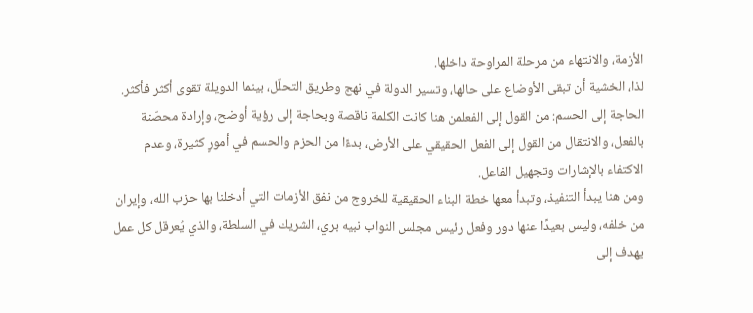الأزمة، والانتهاء من مرحلة المراوحة داخلها.
لذا، الخشية أن تبقى الأوضاع على حالها، وتسير الدولة في نهج وطريق التحلّل، بينما الدويلة تقوى أكثر فأكثر.
الحاجة إلى الحسم: من القول إلى الفعلمن هنا كانت الكلمة ناقصة وبحاجة إلى رؤية أوضح، وإرادة محصّنة بالفعل، والانتقال من القول إلى الفعل الحقيقي على الأرض، بدءًا من الحزم والحسم في أمورٍ كثيرة، وعدم الاكتفاء بالإشارات وتجهيل الفاعل.
ومن هنا يبدأ التنفيذ، وتبدأ معها خطة البناء الحقيقية للخروج من نفق الأزمات التي أدخلنا بها حزب الله، وإيران من خلفه، وليس بعيدًا عنها دور وفعل رئيس مجلس النواب نبيه بري، الشريك في السلطة، والذي يُعرقل كل عمل يهدف إلى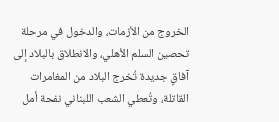الخروج من الأزمات، والدخول في مرحلة تحصين السلم الأهلي، والانطلاق بالبلاد إلى آفاقٍ جديدة تُخرج البلاد من المغامرات القاتلة، وتُعطي الشعب اللبناني نفحة أمل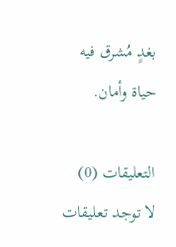بغدٍ مُشرق فيه حياة وأمان.

التعليقات (0)
لا توجد تعليقات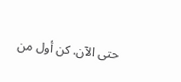حتى الآن. كن أول من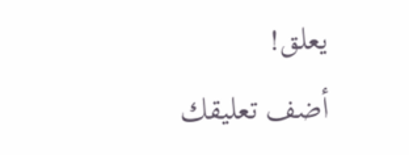يعلق!
أضف تعليقك